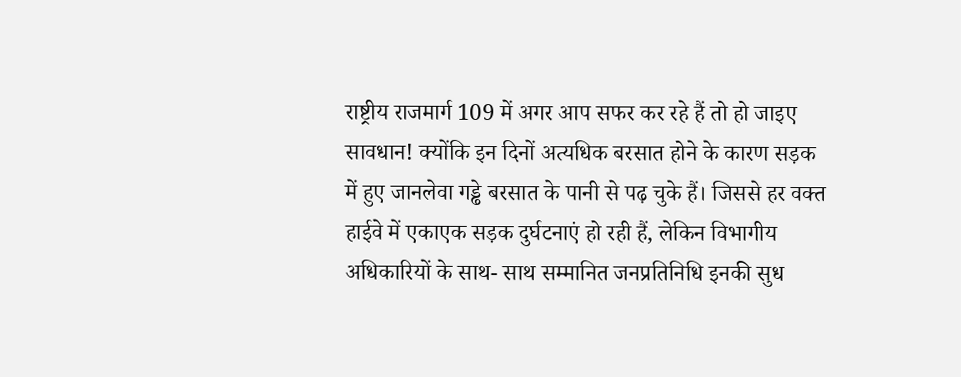राष्ट्रीय राजमार्ग 109 में अगर आप सफर कर रहे हैं तो हो जाइए सावधान! क्योंकि इन दिनों अत्यधिक बरसात होने के कारण सड़क में हुए जानलेवा गड्ढे बरसात के पानी से पढ़ चुके हैं। जिससे हर वक्त हाईवे में एकाएक सड़क दुर्घटनाएं हो रही हैं, लेकिन विभागीय अधिकारियों के साथ- साथ सम्मानित जनप्रतिनिधि इनकी सुध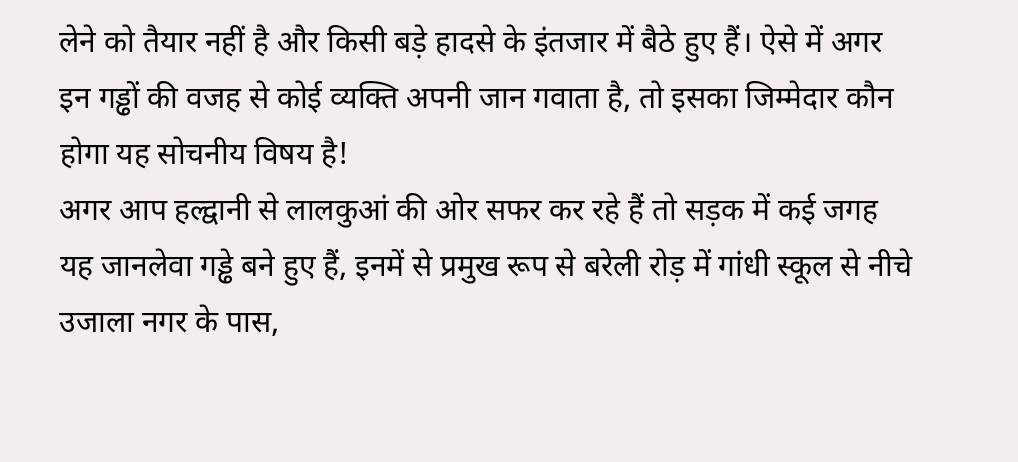लेने को तैयार नहीं है और किसी बड़े हादसे के इंतजार में बैठे हुए हैं। ऐसे में अगर इन गड्ढों की वजह से कोई व्यक्ति अपनी जान गवाता है, तो इसका जिम्मेदार कौन होगा यह सोचनीय विषय है!
अगर आप हल्द्वानी से लालकुआं की ओर सफर कर रहे हैं तो सड़क में कई जगह यह जानलेवा गड्ढे बने हुए हैं, इनमें से प्रमुख रूप से बरेली रोड़ में गांधी स्कूल से नीचे उजाला नगर के पास,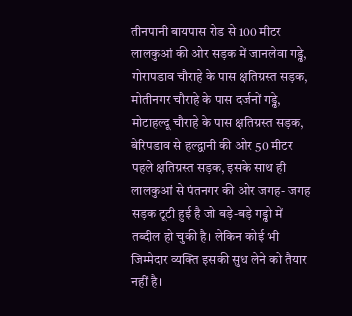तीनपानी बायपास रोड से 100 मीटर लालकुआं की ओर सड़क में जानलेवा गड्ढे, गोरापडाव चौराहे के पास क्षतिग्रस्त सड़क, मोतीनगर चौराहे के पास दर्जनों गड्ढे, मोटाहल्दू चौराहे के पास क्षतिग्रस्त सड़क, बेरिपडाव से हल्द्वानी की ओर 50 मीटर पहले क्षतिग्रस्त सड़क, इसके साथ ही लालकुआं से पंतनगर की ओर जगह- जगह सड़क टूटी हुई है जो बड़े-बड़े गड्ढो में तब्दील हो चुकी है। लेकिन कोई भी जिम्मेदार व्यक्ति इसकी सुध लेने को तैयार नहीं है।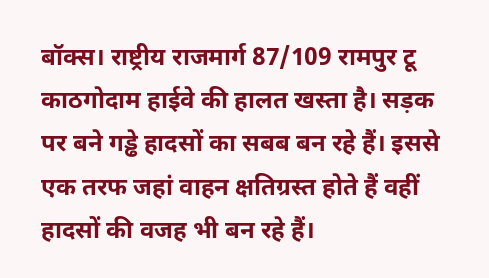बॉक्स। राष्ट्रीय राजमार्ग 87/109 रामपुर टू काठगोदाम हाईवे की हालत खस्ता है। सड़क पर बने गड्ढे हादसों का सबब बन रहे हैं। इससे एक तरफ जहां वाहन क्षतिग्रस्त होते हैं वहीं हादसों की वजह भी बन रहे हैं।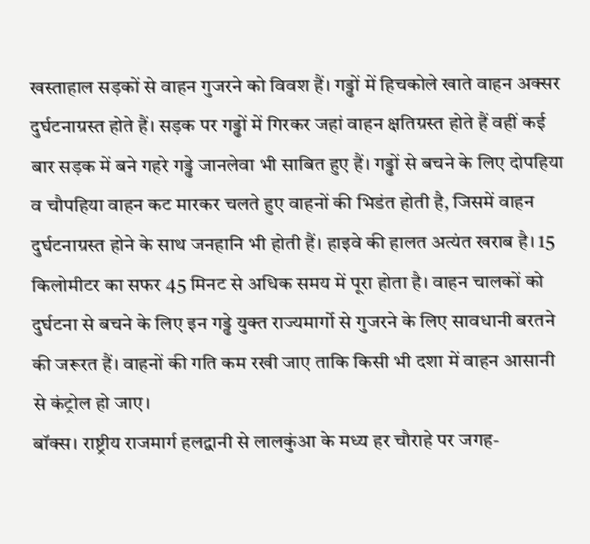खस्ताहाल सड़कों से वाहन गुजरने को विवश हैं। गड्ढों में हिचकोले खाते वाहन अक्सर दुर्घटनाग्रस्त होते हैं। सड़क पर गड्ढों में गिरकर जहां वाहन क्षतिग्रस्त होते हैं वहीं कई बार सड़क में बने गहरे गड्ढे जानलेवा भी साबित हुए हैं। गड्ढों से बचने के लिए दोपहिया व चौपहिया वाहन कट मारकर चलते हुए वाहनों की भिडंत होती है, जिसमें वाहन दुर्घटनाग्रस्त होने के साथ जनहानि भी होती हैं। हाइवे की हालत अत्यंत खराब है। 15 किलोमीटर का सफर 45 मिनट से अधिक समय में पूरा होता है। वाहन चालकों को दुर्घटना से बचने के लिए इन गड्ढे युक्त राज्यमार्गो से गुजरने के लिए सावधानी बरतने की जरूरत हैं। वाहनों की गति कम रखी जाए ताकि किसी भी दशा में वाहन आसानी से कंट्रोल हो जाए।
बॉक्स। राष्ट्रीय राजमार्ग हलद्वानी से लालकुंआ के मध्य हर चौराहे पर जगह-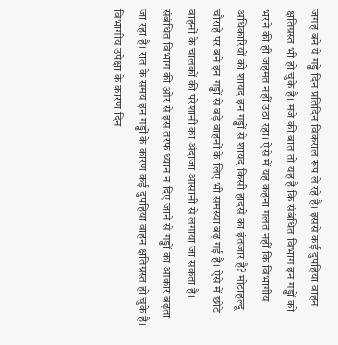जगह बने ये गड्ढे दिन प्रतिदिन विकराल रूप ले रहे है। इससे कई दुपहिया वाहन क्षतिग्रस्त भी हो चुके है। मजे की बात तो यह है कि संबंधित विभाग इन गड्ढों को भरने की ही जहमत नहीं उठा रहा। ऐसे में यह कहना गलत नहीं कि विभागीय अधिकारियों को शायद इन गड्ढों से शायद किसी हादसे का इंतजार है? मोटाहल्दू चौराहे पर बने इन गड्ढों से बड़े वाहनों के लिए भी समस्या बढ़ गई है। ऐसे में छोटे वाहनों के चालकों की परेशानी का अंदाजा आसानी से लगाया जा सकता है। संबंधित विभाग की ओर से इस तरफ ध्यान न दिए जाने से गड्ढों का आकार बढ़ता जा रहा है। रात के समय इन गड्ढों के कारण कई दुपहिया वाहन क्षतिग्रस्त हो चुके है। विभागीय उपेक्षा के कारण दिन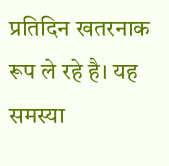प्रतिदिन खतरनाक रूप ले रहे है। यह समस्या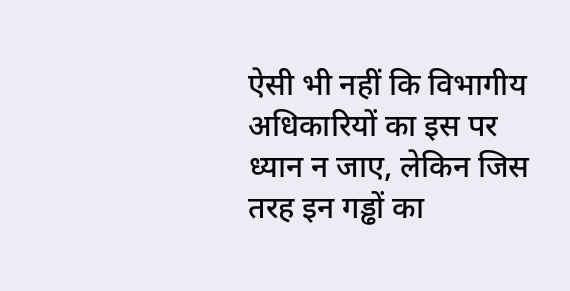ऐसी भी नहीं कि विभागीय अधिकारियों का इस पर ध्यान न जाए, लेकिन जिस तरह इन गड्ढों का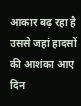आकार बढ़ रहा है उससे जहां हादसों की आशंका आए दिन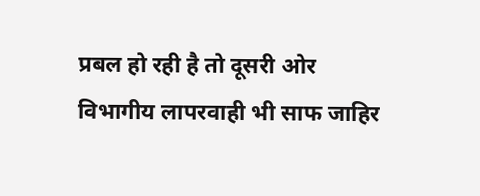प्रबल हो रही है तो दूसरी ओर विभागीय लापरवाही भी साफ जाहिर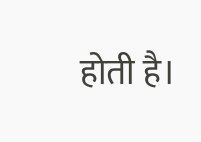होती है।